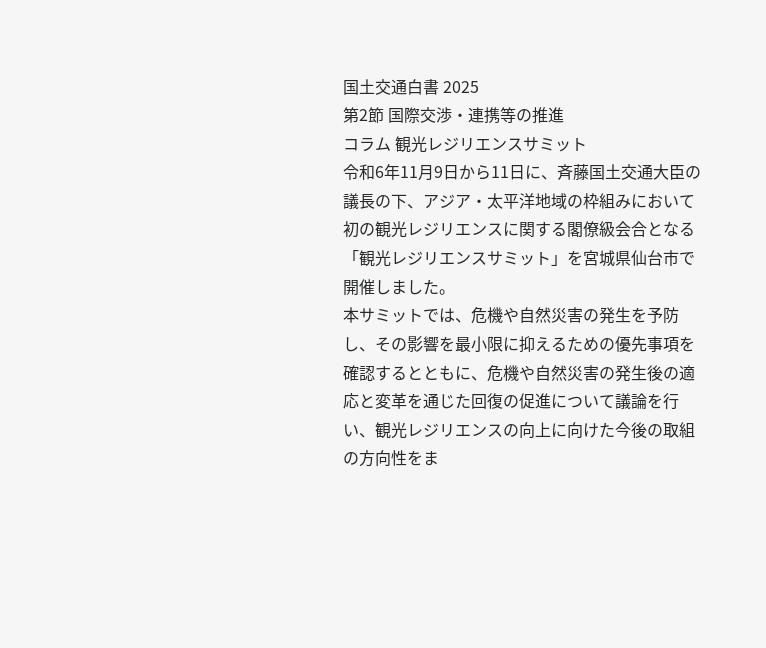国土交通白書 2025
第2節 国際交渉・連携等の推進
コラム 観光レジリエンスサミット
令和6年11月9日から11日に、斉藤国土交通大臣の議長の下、アジア・太平洋地域の枠組みにおいて初の観光レジリエンスに関する閣僚級会合となる「観光レジリエンスサミット」を宮城県仙台市で開催しました。
本サミットでは、危機や自然災害の発生を予防し、その影響を最小限に抑えるための優先事項を確認するとともに、危機や自然災害の発生後の適応と変革を通じた回復の促進について議論を行い、観光レジリエンスの向上に向けた今後の取組の方向性をま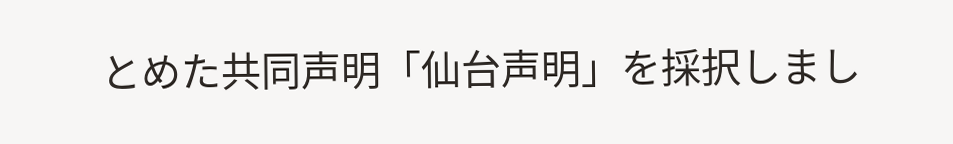とめた共同声明「仙台声明」を採択しまし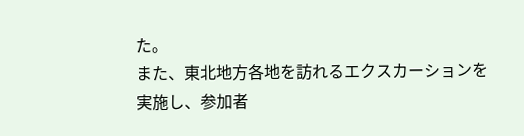た。
また、東北地方各地を訪れるエクスカーションを実施し、参加者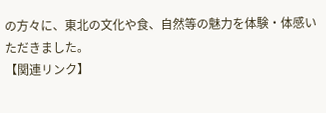の方々に、東北の文化や食、自然等の魅力を体験・体感いただきました。
【関連リンク】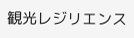観光レジリエンス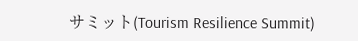サミット(Tourism Resilience Summit)